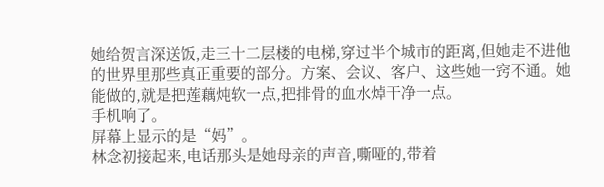她给贺言深送饭,走三十二层楼的电梯,穿过半个城市的距离,但她走不进他的世界里那些真正重要的部分。方案、会议、客户、这些她一窍不通。她能做的,就是把莲藕炖软一点,把排骨的血水焯干净一点。
手机响了。
屏幕上显示的是“妈”。
林念初接起来,电话那头是她母亲的声音,嘶哑的,带着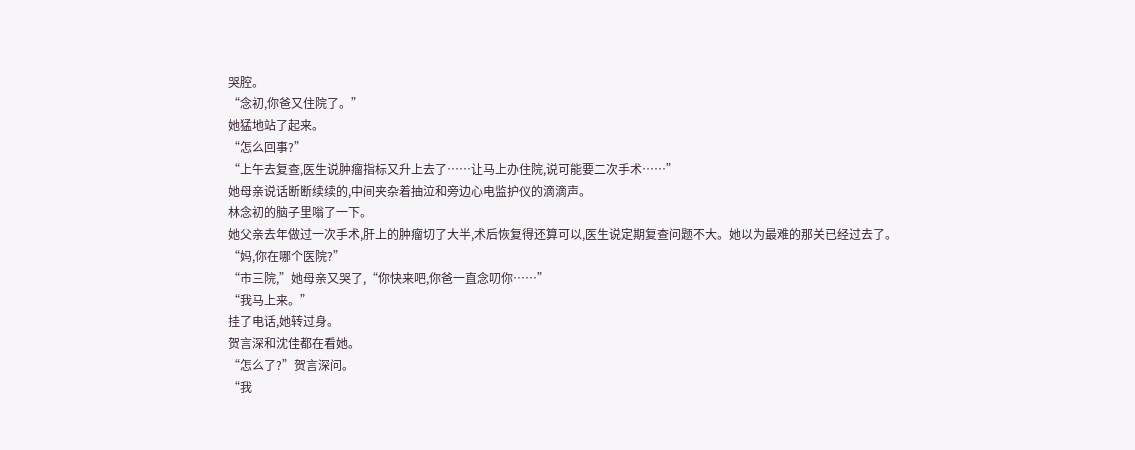哭腔。
“念初,你爸又住院了。”
她猛地站了起来。
“怎么回事?”
“上午去复查,医生说肿瘤指标又升上去了……让马上办住院,说可能要二次手术……”
她母亲说话断断续续的,中间夹杂着抽泣和旁边心电监护仪的滴滴声。
林念初的脑子里嗡了一下。
她父亲去年做过一次手术,肝上的肿瘤切了大半,术后恢复得还算可以,医生说定期复查问题不大。她以为最难的那关已经过去了。
“妈,你在哪个医院?”
“市三院,”她母亲又哭了,“你快来吧,你爸一直念叨你……”
“我马上来。”
挂了电话,她转过身。
贺言深和沈佳都在看她。
“怎么了?”贺言深问。
“我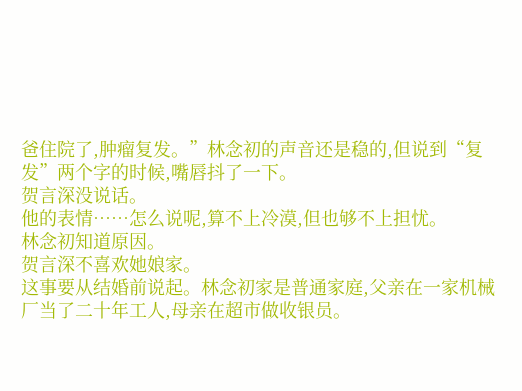爸住院了,肿瘤复发。”林念初的声音还是稳的,但说到“复发”两个字的时候,嘴唇抖了一下。
贺言深没说话。
他的表情……怎么说呢,算不上冷漠,但也够不上担忧。
林念初知道原因。
贺言深不喜欢她娘家。
这事要从结婚前说起。林念初家是普通家庭,父亲在一家机械厂当了二十年工人,母亲在超市做收银员。